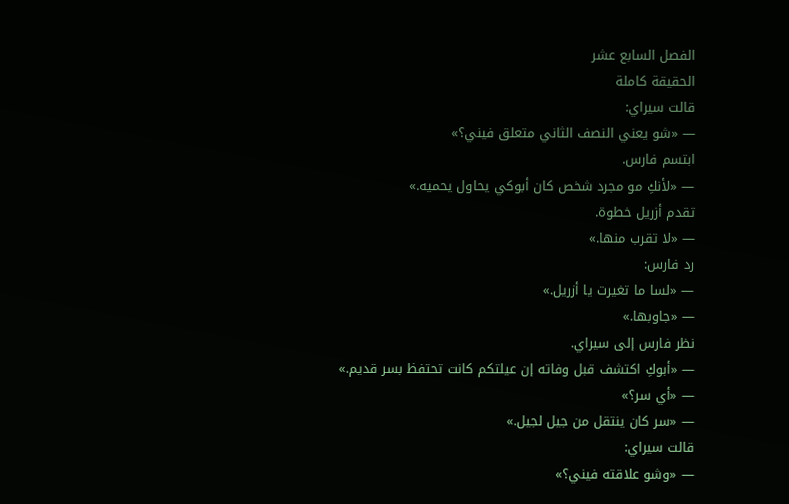الفصل السابع عشر
الحقيقة كاملة
قالت سيراي:
— «شو يعني النصف الثاني متعلق فيني؟»
ابتسم فارس.
— «لأنكِ مو مجرد شخص كان أبوكي يحاول يحميه.»
تقدم أزريل خطوة.
— «لا تقرب منها.»
رد فارس:
— «لسا ما تغيرت يا أزريل.»
— «جاوبها.»
نظر فارس إلى سيراي.
— «أبوكِ اكتشف قبل وفاته إن عيلتكم كانت تحتفظ بسر قديم.»
— «أي سر؟»
— «سر كان ينتقل من جيل لجيل.»
قالت سيراي:
— «وشو علاقته فيني؟»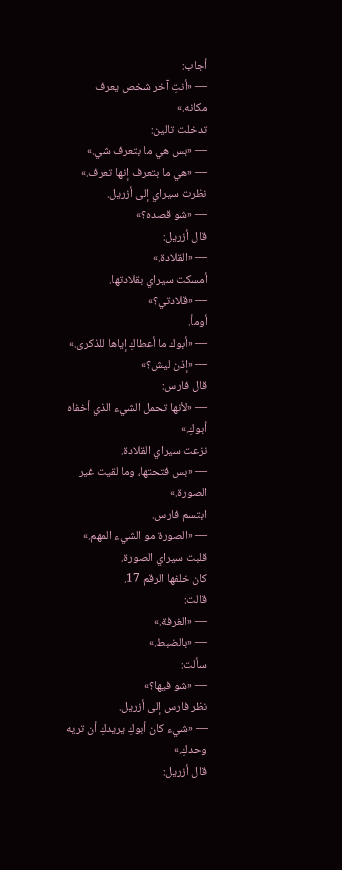أجاب:
— «أنتِ آخر شخص يعرف مكانه.»
تدخلت تالين:
— «بس هي ما بتعرف شي.»
— «هي ما بتعرف إنها تعرف.»
نظرت سيراي إلى أزريل.
— «شو قصده؟»
قال أزريل:
— «القلادة.»
أمسكت سيراي بقلادتها.
— «قلادتي؟»
أومأ.
— «أبوك ما أعطاكِ إياها للذكرى.»
— «إذن ليش؟»
قال فارس:
— «لأنها تحمل الشيء الذي أخفاه أبوكِ.»
نزعت سيراي القلادة.
— «بس فتحتها، وما لقيت غير الصورة.»
ابتسم فارس.
— «الصورة مو الشيء المهم.»
قلبت سيراي الصورة.
كان خلفها الرقم 17.
قالت:
— «الغرفة.»
— «بالضبط.»
سألت:
— «شو فيها؟»
نظر فارس إلى أزريل.
— «شيء كان أبوكِ يريدكِ أن تريه وحدكِ.»
قال أزريل: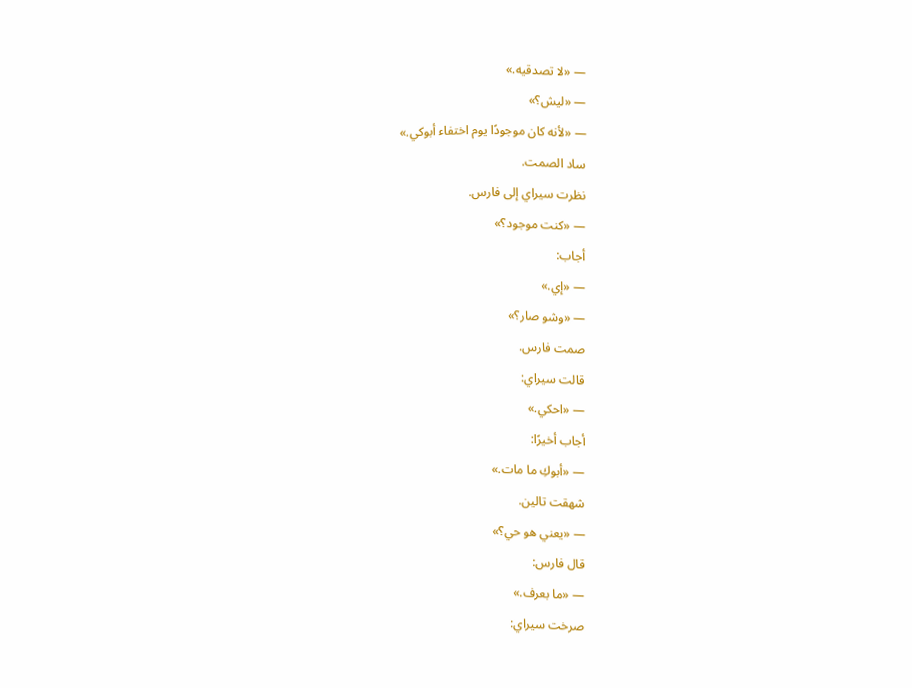— «لا تصدقيه.»
— «ليش؟»
— «لأنه كان موجودًا يوم اختفاء أبوكي.»
ساد الصمت.
نظرت سيراي إلى فارس.
— «كنت موجود؟»
أجاب:
— «إي.»
— «وشو صار؟»
صمت فارس.
قالت سيراي:
— «احكي.»
أجاب أخيرًا:
— «أبوكِ ما مات.»
شهقت تالين.
— «يعني هو حي؟»
قال فارس:
— «ما بعرف.»
صرخت سيراي: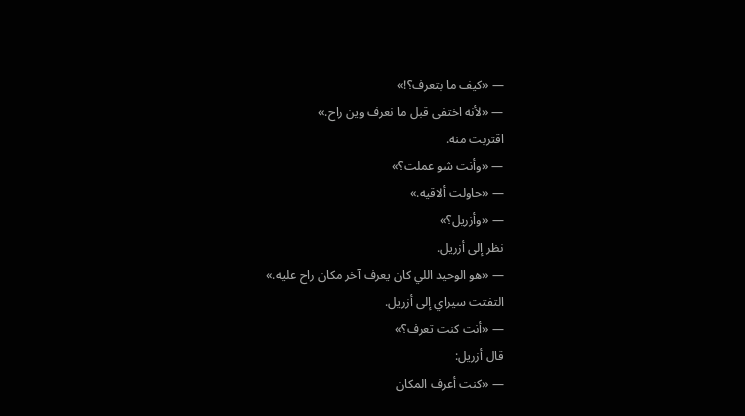— «كيف ما بتعرف؟!»
— «لأنه اختفى قبل ما نعرف وين راح.»
اقتربت منه.
— «وأنت شو عملت؟»
— «حاولت ألاقيه.»
— «وأزريل؟»
نظر إلى أزريل.
— «هو الوحيد اللي كان يعرف آخر مكان راح عليه.»
التفتت سيراي إلى أزريل.
— «أنت كنت تعرف؟»
قال أزريل:
— «كنت أعرف المكان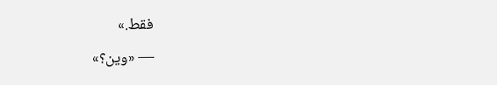فقط.»
— «وين؟»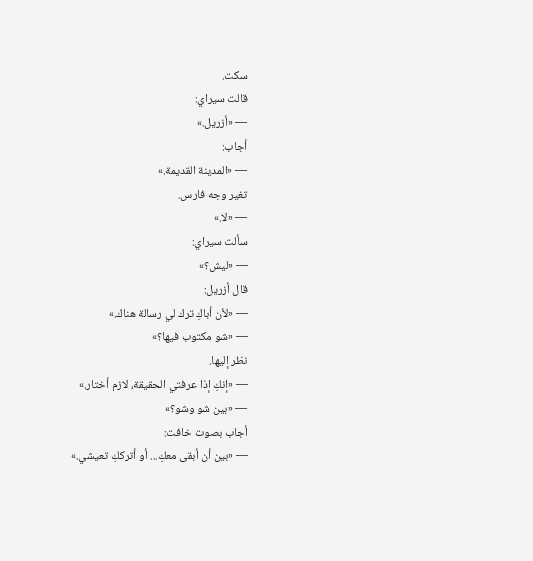سكت.
قالت سيراي:
— «أزريل.»
أجاب:
— «المدينة القديمة.»
تغير وجه فارس.
— «لا.»
سألت سيراي:
— «ليش؟»
قال أزريل:
— «لأن أباكِ ترك لي رسالة هناك.»
— «شو مكتوب فيها؟»
نظر إليها.
— «إنكِ إذا عرفتي الحقيقة، لازم أختار.»
— «بين شو وشو؟»
أجاب بصوت خافت:
— «بين أن أبقى معكِ... أو أترككِ تعيشي.»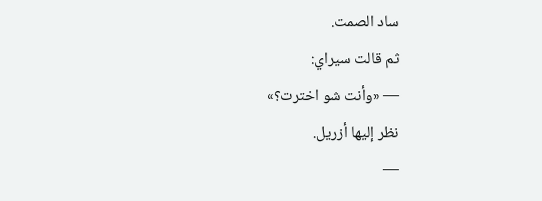ساد الصمت.
ثم قالت سيراي:
— «وأنت شو اخترت؟»
نظر إليها أزريل.
—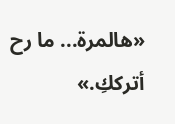«هالمرة... ما رح أترككِ.»